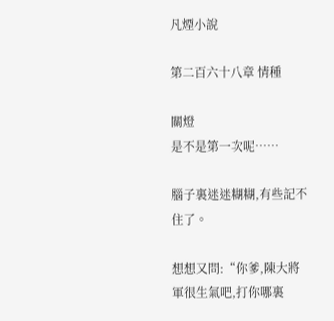凡煙小說

第二百六十八章 情種

關燈
是不是第一次呢……

腦子裏迷迷糊糊,有些記不住了。

想想又問:“你爹,陳大將軍很生氣吧,打你哪裏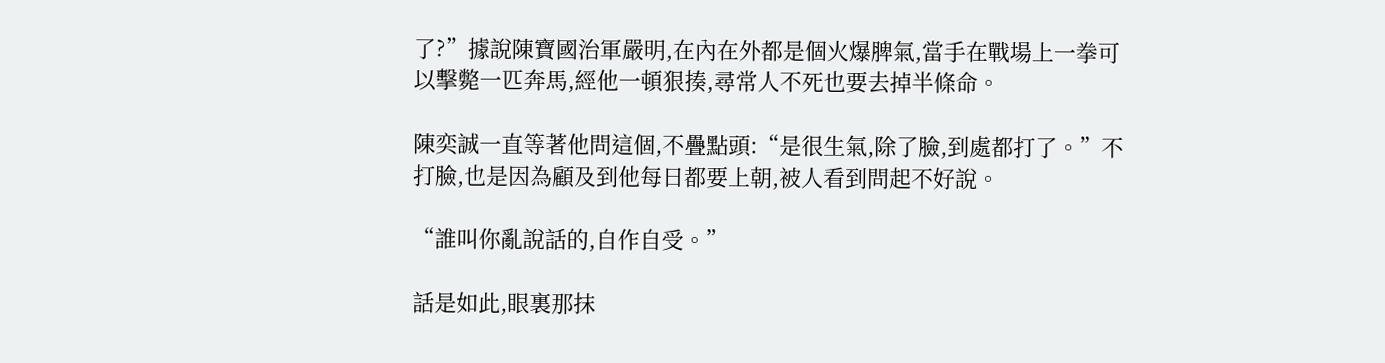了?”據說陳寶國治軍嚴明,在內在外都是個火爆脾氣,當手在戰場上一拳可以擊斃一匹奔馬,經他一頓狠揍,尋常人不死也要去掉半條命。

陳奕誠一直等著他問這個,不疊點頭:“是很生氣,除了臉,到處都打了。”不打臉,也是因為顧及到他每日都要上朝,被人看到問起不好說。

“誰叫你亂說話的,自作自受。”

話是如此,眼裏那抹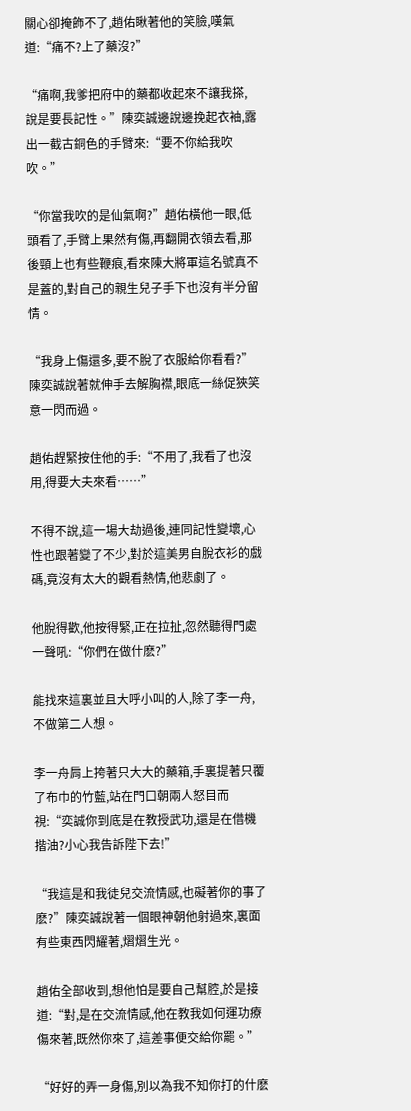關心卻掩飾不了,趙佑瞅著他的笑臉,嘆氣道:“痛不?上了藥沒?”

“痛啊,我爹把府中的藥都收起來不讓我搽,說是要長記性。”陳奕誠邊說邊挽起衣袖,露出一截古銅色的手臂來:“要不你給我吹吹。”

“你當我吹的是仙氣啊?”趙佑橫他一眼,低頭看了,手臂上果然有傷,再翻開衣領去看,那後頸上也有些鞭痕,看來陳大將軍這名號真不是蓋的,對自己的親生兒子手下也沒有半分留情。

“我身上傷還多,要不脫了衣服給你看看?”陳奕誠說著就伸手去解胸襟,眼底一絲促狹笑意一閃而過。

趙佑趕緊按住他的手:“不用了,我看了也沒用,得要大夫來看……”

不得不說,這一場大劫過後,連同記性變壞,心性也跟著變了不少,對於這美男自脫衣衫的戲碼,竟沒有太大的觀看熱情,他悲劇了。

他脫得歡,他按得緊,正在拉扯,忽然聽得門處一聲吼:“你們在做什麽?”

能找來這裏並且大呼小叫的人,除了李一舟,不做第二人想。

李一舟肩上挎著只大大的藥箱,手裏提著只覆了布巾的竹藍,站在門口朝兩人怒目而視:“奕誠你到底是在教授武功,還是在借機揩油?小心我告訴陛下去!”

“我這是和我徒兒交流情感,也礙著你的事了麽?”陳奕誠說著一個眼神朝他射過來,裏面有些東西閃耀著,熠熠生光。

趙佑全部收到,想他怕是要自己幫腔,於是接道:“對,是在交流情感,他在教我如何運功療傷來著,既然你來了,這差事便交給你罷。”

“好好的弄一身傷,別以為我不知你打的什麽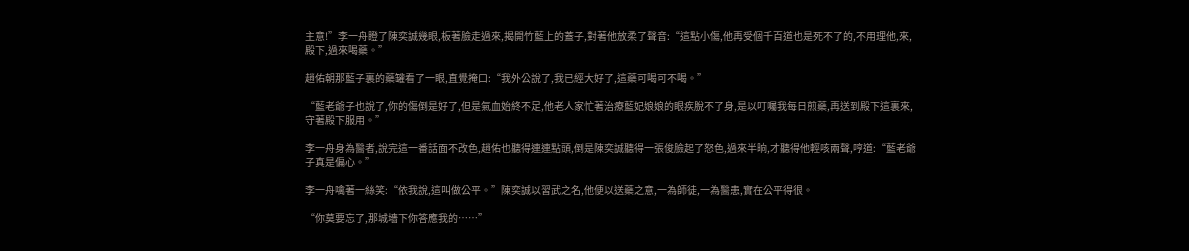主意!”李一舟瞪了陳奕誠幾眼,板著臉走過來,揭開竹藍上的蓋子,對著他放柔了聲音:“這點小傷,他再受個千百道也是死不了的,不用理他,來,殿下,過來喝藥。”

趙佑朝那藍子裏的藥罐看了一眼,直覺掩口:“我外公說了,我已經大好了,這藥可喝可不喝。”

“藍老爺子也說了,你的傷倒是好了,但是氣血始終不足,他老人家忙著治療藍妃娘娘的眼疾脫不了身,是以叮囑我每日煎藥,再送到殿下這裏來,守著殿下服用。”

李一舟身為醫者,說完這一番話面不改色,趙佑也聽得連連點頭,倒是陳奕誠聽得一張俊臉起了怒色,過來半晌,才聽得他輕咳兩聲,哼道:“藍老爺子真是偏心。”

李一舟噙著一絲笑:“依我說,這叫做公平。”陳奕誠以習武之名,他便以送藥之意,一為師徒,一為醫患,實在公平得很。

“你莫要忘了,那城墻下你答應我的……”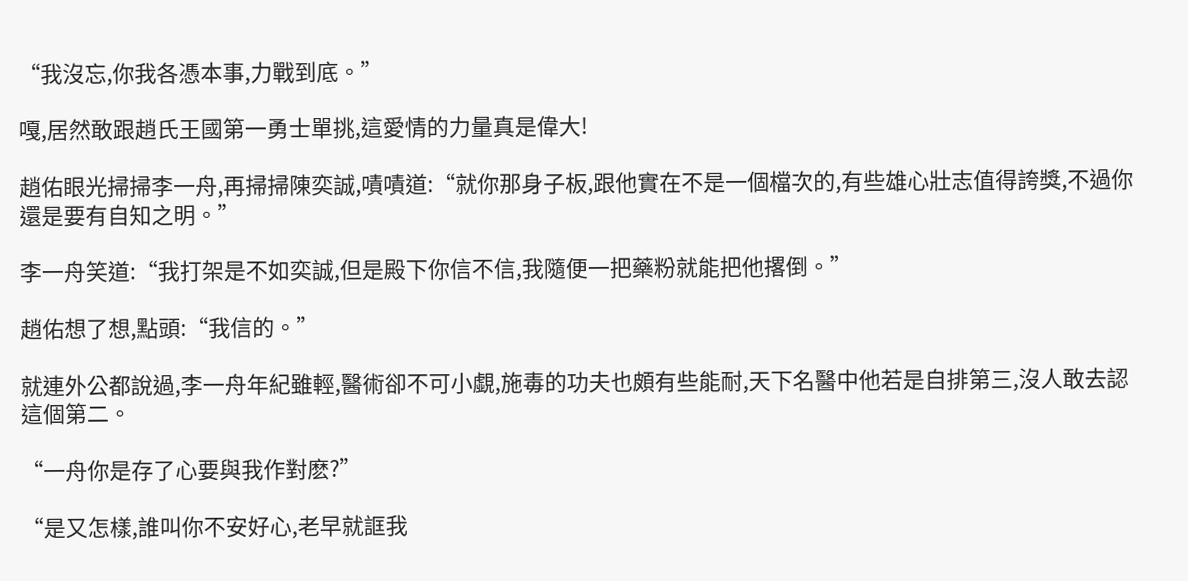“我沒忘,你我各憑本事,力戰到底。”

嘎,居然敢跟趙氏王國第一勇士單挑,這愛情的力量真是偉大!

趙佑眼光掃掃李一舟,再掃掃陳奕誠,嘖嘖道:“就你那身子板,跟他實在不是一個檔次的,有些雄心壯志值得誇獎,不過你還是要有自知之明。”

李一舟笑道:“我打架是不如奕誠,但是殿下你信不信,我隨便一把藥粉就能把他撂倒。”

趙佑想了想,點頭:“我信的。”

就連外公都說過,李一舟年紀雖輕,醫術卻不可小覷,施毒的功夫也頗有些能耐,天下名醫中他若是自排第三,沒人敢去認這個第二。

“一舟你是存了心要與我作對麽?”

“是又怎樣,誰叫你不安好心,老早就誆我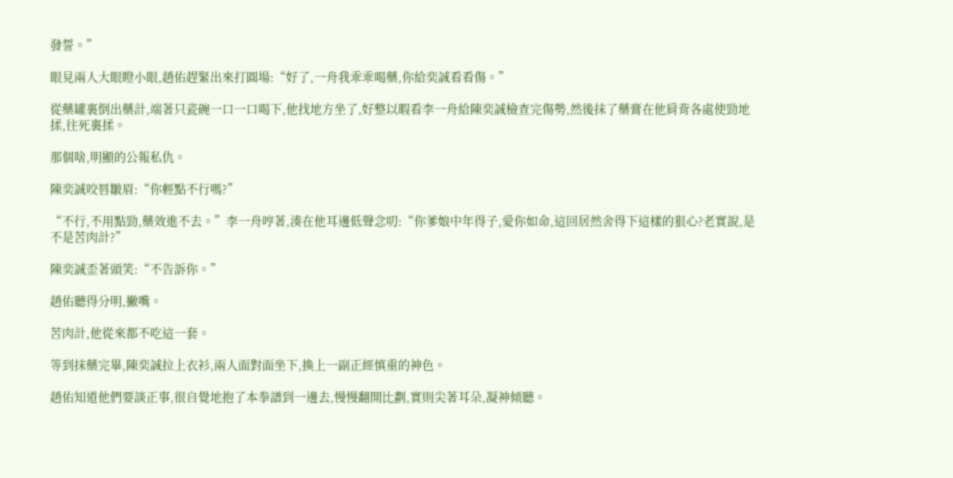發誓。”

眼見兩人大眼瞪小眼,趙佑趕緊出來打圓場:“好了,一舟我乖乖喝藥,你給奕誠看看傷。”

從藥罐裏倒出藥計,端著只瓷碗一口一口喝下,他找地方坐了,好整以暇看李一舟給陳奕誠檢查完傷勢,然後抹了藥膏在他肩背各處使勁地揉,往死裏揉。

那個啥,明顯的公報私仇。

陳奕誠咬唇皺眉:“你輕點不行嗎?”

“不行,不用點勁,藥效進不去。”李一舟哼著,湊在他耳邊低聲念叨:“你爹娘中年得子,愛你如命,這回居然舍得下這樣的狠心?老實說,是不是苦肉計?”

陳奕誠歪著頭笑:“不告訴你。”

趙佑聽得分明,撇嘴。

苦肉計,他從來都不吃這一套。

等到抹藥完畢,陳奕誠拉上衣衫,兩人面對面坐下,換上一副正經慎重的神色。

趙佑知道他們要談正事,很自覺地抱了本拳譜到一邊去,慢慢翻開比劃,實則尖著耳朵,凝神傾聽。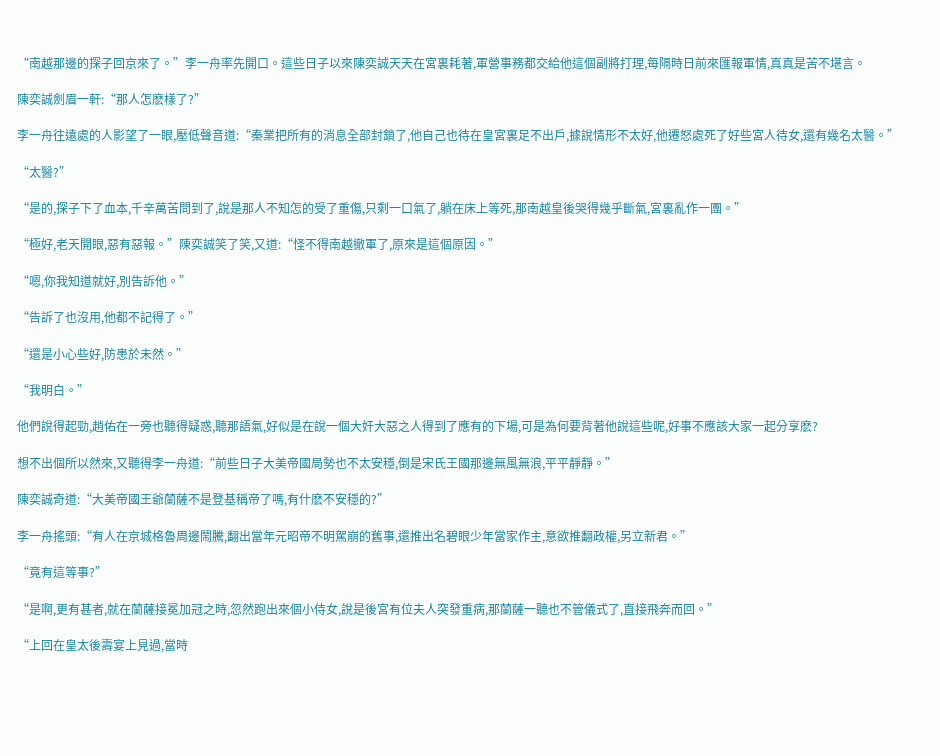“南越那邊的探子回京來了。”李一舟率先開口。這些日子以來陳奕誠天天在宮裏耗著,軍營事務都交給他這個副將打理,每隔時日前來匯報軍情,真真是苦不堪言。

陳奕誠劍眉一軒:“那人怎麽樣了?”

李一舟往遠處的人影望了一眼,壓低聲音道:“秦業把所有的消息全部封鎖了,他自己也待在皇宮裏足不出戶,據說情形不太好,他遷怒處死了好些宮人待女,還有幾名太醫。”

“太醫?”

“是的,探子下了血本,千辛萬苦問到了,說是那人不知怎的受了重傷,只剩一口氣了,躺在床上等死,那南越皇後哭得幾乎斷氣,宮裏亂作一團。”

“極好,老天開眼,惡有惡報。”陳奕誠笑了笑,又道:“怪不得南越撤軍了,原來是這個原因。”

“嗯,你我知道就好,別告訴他。”

“告訴了也沒用,他都不記得了。”

“還是小心些好,防患於未然。”

“我明白。”

他們說得起勁,趙佑在一旁也聽得疑惑,聽那語氣,好似是在說一個大奸大惡之人得到了應有的下場,可是為何要背著他說這些呢,好事不應該大家一起分享麽?

想不出個所以然來,又聽得李一舟道:“前些日子大美帝國局勢也不太安穩,倒是宋氏王國那邊無風無浪,平平靜靜。”

陳奕誠奇道:“大美帝國王爺蘭薩不是登基稱帝了嗎,有什麽不安穩的?”

李一舟搖頭:“有人在京城格魯周邊鬧騰,翻出當年元昭帝不明駕崩的舊事,還推出名碧眼少年當家作主,意欲推翻政權,另立新君。”

“竟有這等事?”

“是啊,更有甚者,就在蘭薩接冕加冠之時,忽然跑出來個小侍女,說是後宮有位夫人突發重病,那蘭薩一聽也不管儀式了,直接飛奔而回。”

“上回在皇太後壽宴上見過,當時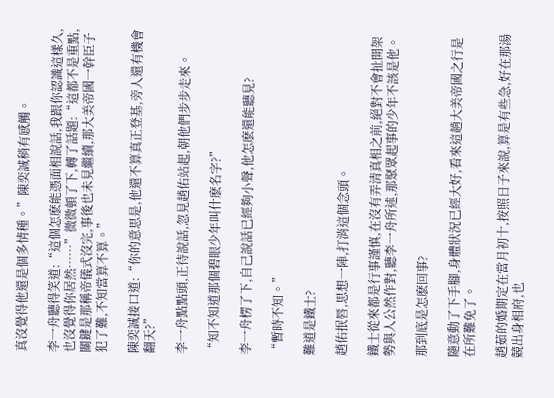真沒覺得他還是個多情種。”陳奕誠稍有感觸。

李一舟聽得笑道:“這個怎麽能憑面相說話,我跟你認識這樣久,也沒覺得你居然……”微微頓了下,轉了話題:“這都不是重點,關鍵是那稱帝儀式沒完,事後也未見繼續,那大美帝國一幹臣子犯了難,不知當算不算。”

陳奕誠接口道:“你的意思是,他還不算真正登基,旁人還有機會翻天?”

李一舟點點頭,正待說話,忽見趙佑站起,朝他們步步走來。

“知不知道那個碧眼少年叫什麽名字?”

李一舟楞了下,自己說話已經夠小聲,他怎麽還能聽見?

“暫時不知。”

難道是鐵士?

趙佑抿唇,思想一陣,打消這個念頭。

鐵士從來都是行事謹慎,在沒有弄清真相之前,絕對不會扯開架勢與人公然作對,聽李一舟所述,那聚眾起事的少年不該是他。

那到底是怎麽回事?

隨意動了下手腳,身體狀況已經大好,看來這趟大美帝國之行是在所難免了。

趙茹的婚期定在當月初十,按照日子來說,算是有些急,好在那湯競出身相府,也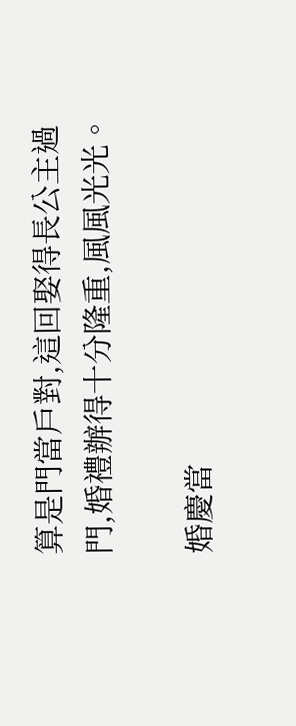算是門當戶對,這回娶得長公主過門,婚禮辦得十分隆重,風風光光。

婚慶當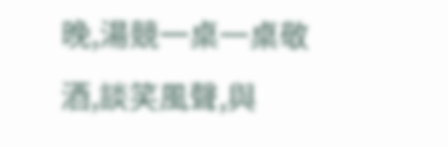晚,湯競一桌一桌敬酒,談笑風聲,與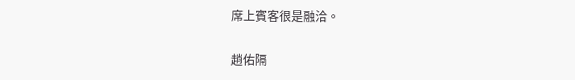席上賓客很是融洽。

趙佑隔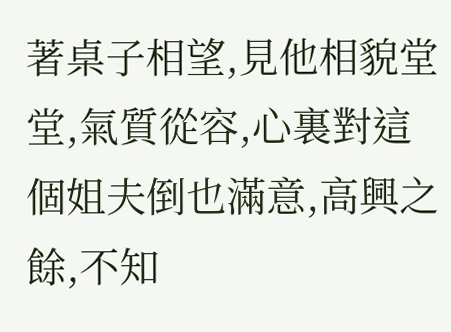著桌子相望,見他相貌堂堂,氣質從容,心裏對這個姐夫倒也滿意,高興之餘,不知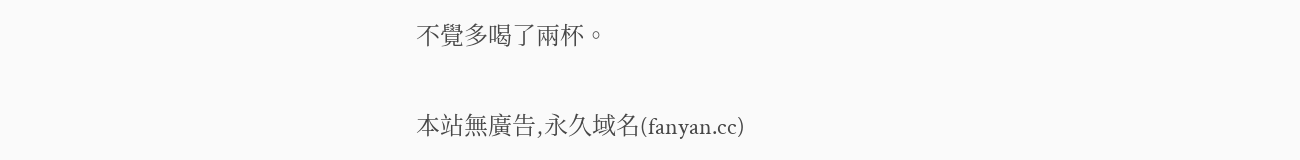不覺多喝了兩杯。

本站無廣告,永久域名(fanyan.cc)